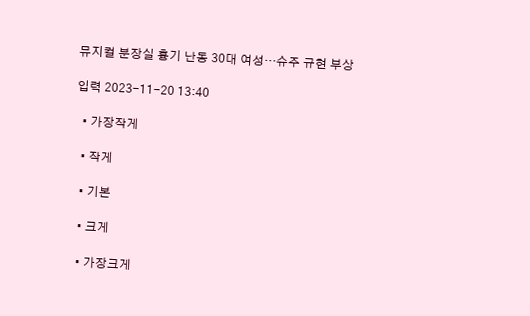뮤지컬 분장실 흉기 난동 30대 여성…슈주 규현 부상

입력 2023-11-20 13:40

  • 가장작게

  • 작게

  • 기본

  • 크게

  • 가장크게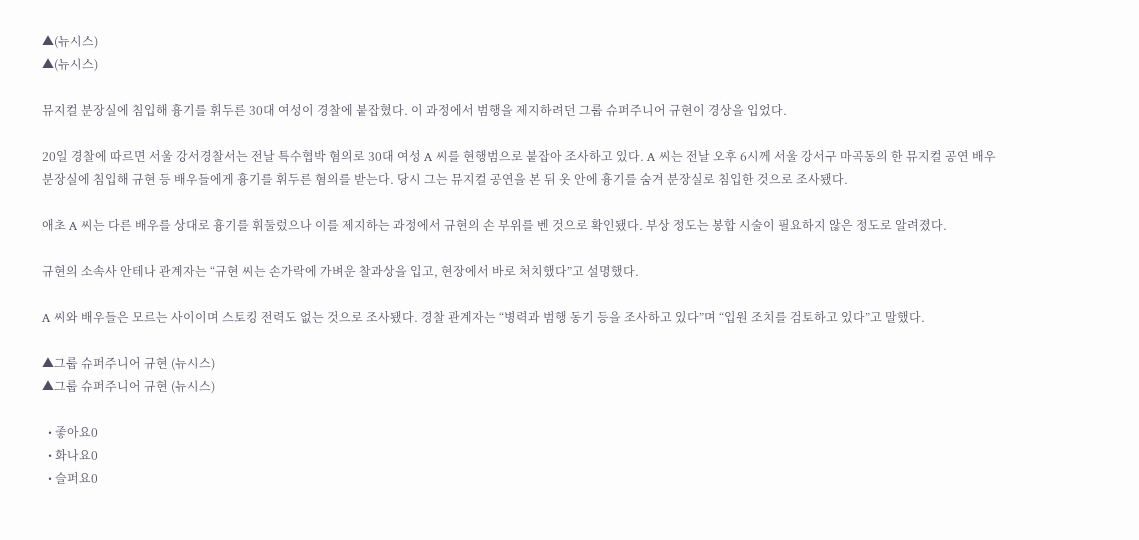▲(뉴시스)
▲(뉴시스)

뮤지컬 분장실에 침입해 흉기를 휘두른 30대 여성이 경찰에 붙잡혔다. 이 과정에서 범행을 제지하려던 그룹 슈퍼주니어 규현이 경상을 입었다.

20일 경찰에 따르면 서울 강서경찰서는 전날 특수협박 혐의로 30대 여성 A 씨를 현행범으로 붙잡아 조사하고 있다. A 씨는 전날 오후 6시께 서울 강서구 마곡동의 한 뮤지컬 공연 배우 분장실에 침입해 규현 등 배우들에게 흉기를 휘두른 혐의를 받는다. 당시 그는 뮤지컬 공연을 본 뒤 옷 안에 흉기를 숨겨 분장실로 침입한 것으로 조사됐다.

애초 A 씨는 다른 배우를 상대로 흉기를 휘둘렀으나 이를 제지하는 과정에서 규현의 손 부위를 벤 것으로 확인됐다. 부상 정도는 봉합 시술이 필요하지 않은 정도로 알려졌다.

규현의 소속사 안테나 관계자는 “규현 씨는 손가락에 가벼운 찰과상을 입고, 현장에서 바로 처치했다”고 설명했다.

A 씨와 배우들은 모르는 사이이며 스토킹 전력도 없는 것으로 조사됐다. 경찰 관계자는 “병력과 범행 동기 등을 조사하고 있다”며 “입원 조치를 검토하고 있다”고 말했다.

▲그룹 슈퍼주니어 규현 (뉴시스)
▲그룹 슈퍼주니어 규현 (뉴시스)

  • 좋아요0
  • 화나요0
  • 슬퍼요0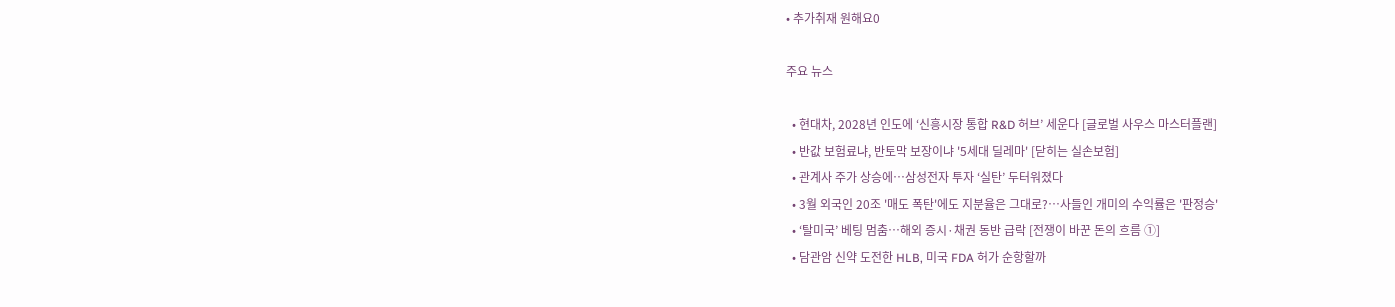• 추가취재 원해요0

주요 뉴스

  • 현대차, 2028년 인도에 ‘신흥시장 통합 R&D 허브’ 세운다 [글로벌 사우스 마스터플랜]
  • 반값 보험료냐, 반토막 보장이냐 '5세대 딜레마' [닫히는 실손보험]
  • 관계사 주가 상승에…삼성전자 투자 ‘실탄’ 두터워졌다
  • 3월 외국인 20조 '매도 폭탄'에도 지분율은 그대로?…사들인 개미의 수익률은 '판정승'
  • ‘탈미국’ 베팅 멈춤…해외 증시·채권 동반 급락 [전쟁이 바꾼 돈의 흐름 ①]
  • 담관암 신약 도전한 HLB, 미국 FDA 허가 순항할까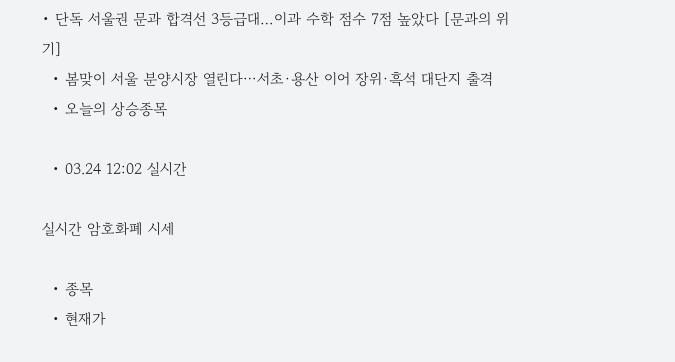• 단독 서울권 문과 합격선 3등급대…이과 수학 점수 7점 높았다 [문과의 위기]
  • 봄맞이 서울 분양시장 열린다⋯서초·용산 이어 장위·흑석 대단지 출격
  • 오늘의 상승종목

  • 03.24 12:02 실시간

실시간 암호화폐 시세

  • 종목
  • 현재가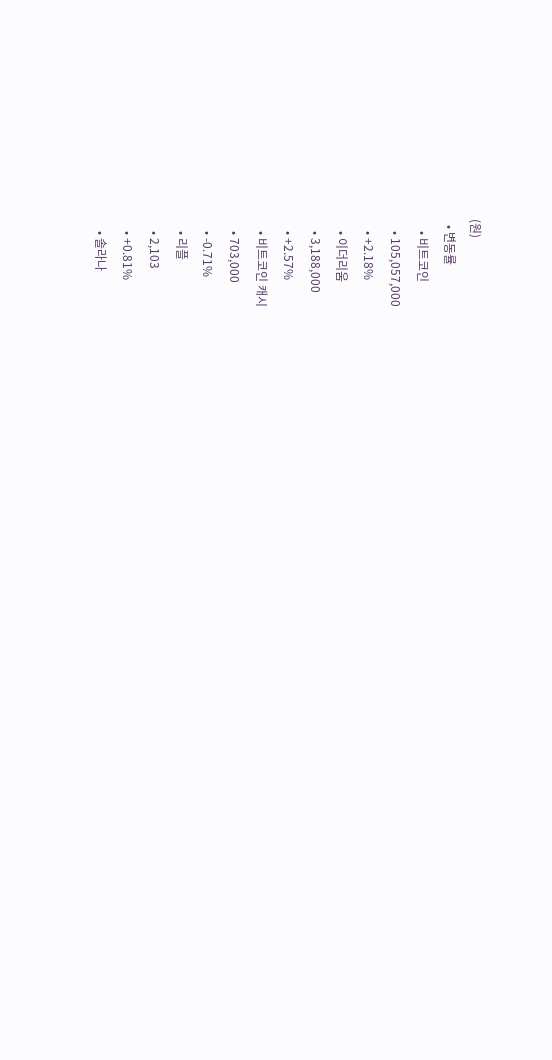(원)
  • 변동률
    • 비트코인
    • 105,057,000
    • +2.18%
    • 이더리움
    • 3,188,000
    • +2.57%
    • 비트코인 캐시
    • 703,000
    • -0.71%
    • 리플
    • 2,103
    • +0.81%
    • 솔라나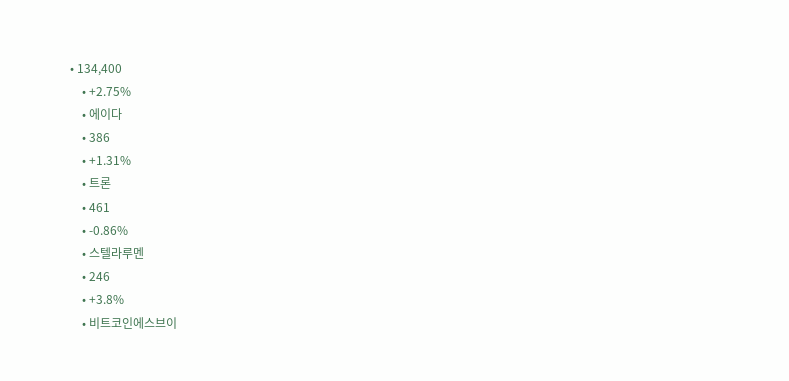• 134,400
    • +2.75%
    • 에이다
    • 386
    • +1.31%
    • 트론
    • 461
    • -0.86%
    • 스텔라루멘
    • 246
    • +3.8%
    • 비트코인에스브이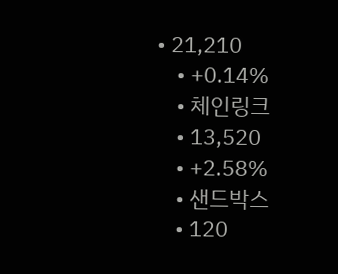• 21,210
    • +0.14%
    • 체인링크
    • 13,520
    • +2.58%
    • 샌드박스
    • 120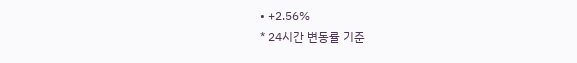• +2.56%
* 24시간 변동률 기준